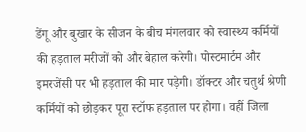डेंगू और बुखार के सीजन के बीच मंगलवार को स्वास्थ्य कर्मियों की हड़ताल मरीजों को और बेहाल करेगी। पोस्टमार्टम और इमरजेंसी पर भी हड़ताल की मार पड़ेगी। डॉक्टर और चतुर्थ श्रेणी कर्मियों को छोड़कर पूरा स्टॉफ हड़ताल पर होगा। वहीं जिला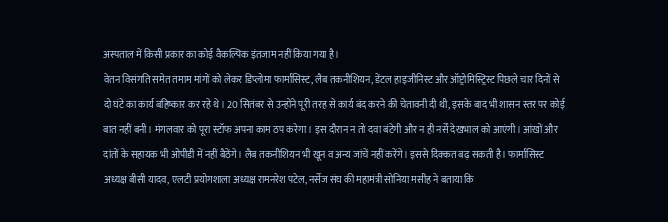अस्पताल में किसी प्रकार का कोई वैकल्पिक इंतजाम नहीं किया गया है।
वेतन विसंगति समेत तमाम मांगों को लेकर डिप्लोमा फार्मासिस्ट, लैब तकनीशियन, डेंटल हाइजीनिस्ट और ऑप्ट्रोमिस्ट्रिस्ट पिछले चार दिनों से दो घंटे का कार्य बहिष्कार कर रहे थे। 20 सितंबर से उन्होंने पूरी तरह से कार्य बंद करने की चेतावनी दी थी, इसके बाद भी शासन स्तर पर कोई बात नहीं बनी। मंगलवार को पूरा स्टॉफ अपना काम ठप करेगा। इस दौरान न तो दवा बंटेगी और न ही नर्सें देखभाल को आएंगी। आंखों और दांतों के सहायक भी ओपीडी में नहीं बैठेंगे। लैब तकनीशियन भी खून व अन्य जांचें नहीं करेंगे। इससे दिक्कत बढ़ सकती है। फार्मासिस्ट अध्यक्ष बीसी यादव, एलटी प्रयोगशाला अध्यक्ष रामनरेश पटेल, नर्सेज संघ की महामंत्री सोनिया मसीह ने बताया कि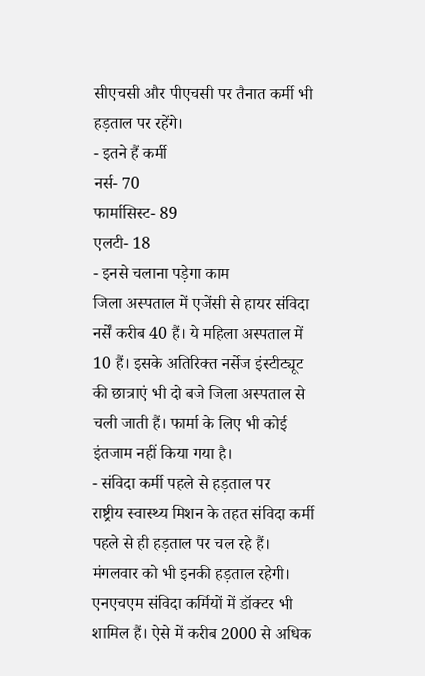सीएचसी और पीएचसी पर तैनात कर्मी भी हड़ताल पर रहेंगे।
- इतने हैं कर्मी
नर्स- 70
फार्मासिस्ट- 89
एलटी- 18
- इनसे चलाना पड़ेगा काम
जिला अस्पताल में एजेंसी से हायर संविदा नर्सें करीब 40 हैं। ये महिला अस्पताल में 10 हैं। इसके अतिरिक्त नर्सेज इंस्टीट्यूट की छात्राएं भी दो बजे जिला अस्पताल से चली जाती हैं। फार्मा के लिए भी कोई इंतजाम नहीं किया गया है।
- संविदा कर्मी पहले से हड़ताल पर
राष्ट्रीय स्वास्थ्य मिशन के तहत संविदा कर्मी पहले से ही हड़ताल पर चल रहे हैं। मंगलवार को भी इनकी हड़ताल रहेगी। एनएचएम संविदा कर्मियों में डॉक्टर भी शामिल हैं। ऐसे में करीब 2000 से अधिक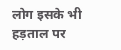लोग इसके भी हड़ताल पर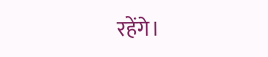रहेंगे।